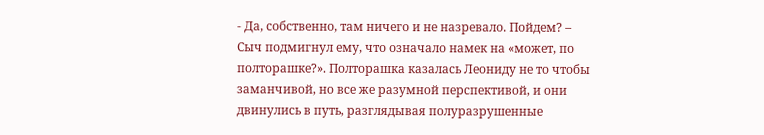- Да, собственно, там ничего и не назревало. Пойдем? – Сыч подмигнул ему, что означало намек на «может, по полторашке?». Полторашка казалась Леониду не то чтобы заманчивой, но все же разумной перспективой, и они двинулись в путь, разглядывая полуразрушенные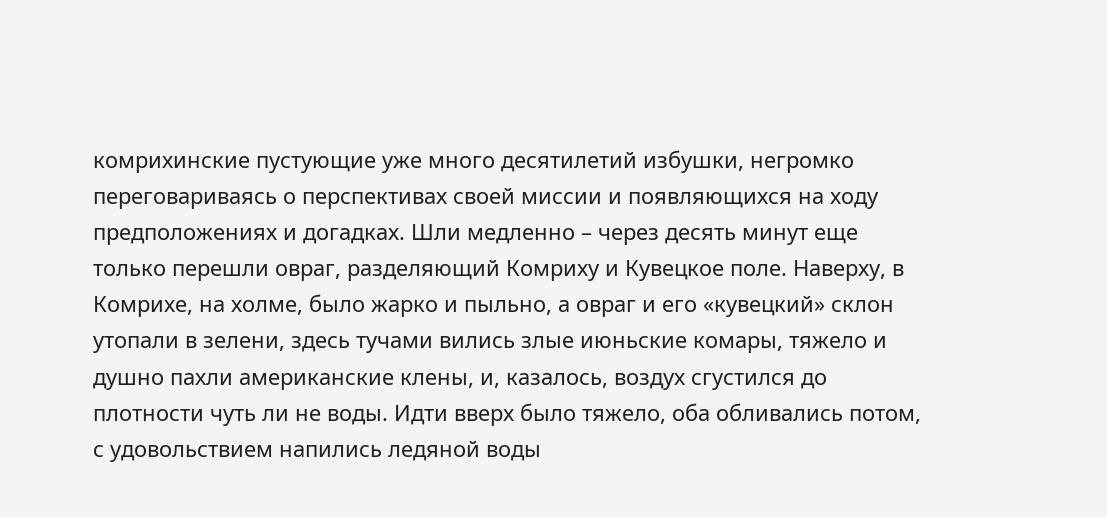комрихинские пустующие уже много десятилетий избушки, негромко переговариваясь о перспективах своей миссии и появляющихся на ходу предположениях и догадках. Шли медленно – через десять минут еще только перешли овраг, разделяющий Комриху и Кувецкое поле. Наверху, в Комрихе, на холме, было жарко и пыльно, а овраг и его «кувецкий» склон утопали в зелени, здесь тучами вились злые июньские комары, тяжело и душно пахли американские клены, и, казалось, воздух сгустился до плотности чуть ли не воды. Идти вверх было тяжело, оба обливались потом, с удовольствием напились ледяной воды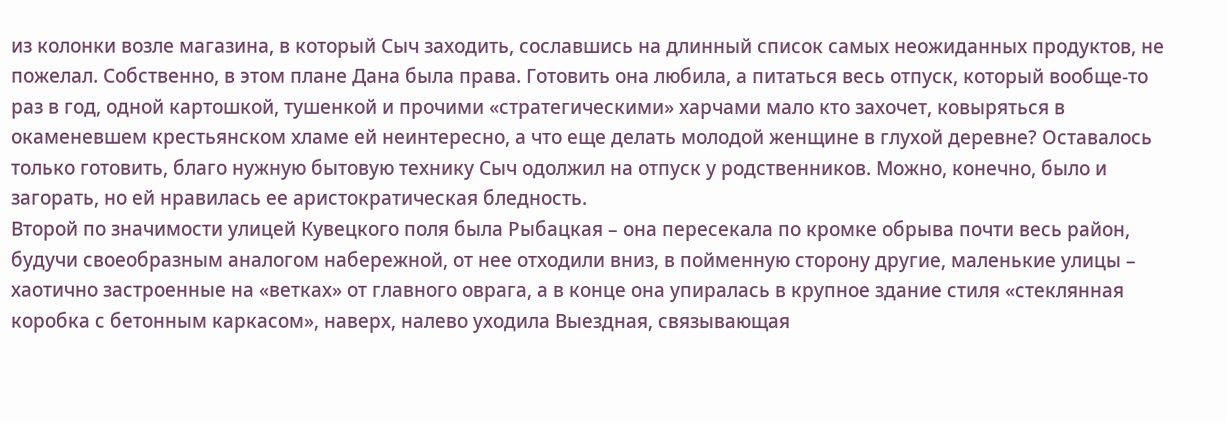из колонки возле магазина, в который Сыч заходить, сославшись на длинный список самых неожиданных продуктов, не пожелал. Собственно, в этом плане Дана была права. Готовить она любила, а питаться весь отпуск, который вообще-то раз в год, одной картошкой, тушенкой и прочими «стратегическими» харчами мало кто захочет, ковыряться в окаменевшем крестьянском хламе ей неинтересно, а что еще делать молодой женщине в глухой деревне? Оставалось только готовить, благо нужную бытовую технику Сыч одолжил на отпуск у родственников. Можно, конечно, было и загорать, но ей нравилась ее аристократическая бледность.
Второй по значимости улицей Кувецкого поля была Рыбацкая – она пересекала по кромке обрыва почти весь район, будучи своеобразным аналогом набережной, от нее отходили вниз, в пойменную сторону другие, маленькие улицы – хаотично застроенные на «ветках» от главного оврага, а в конце она упиралась в крупное здание стиля «стеклянная коробка с бетонным каркасом», наверх, налево уходила Выездная, связывающая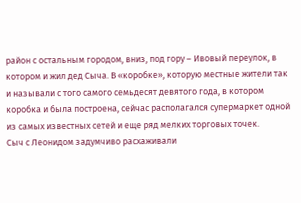район с остальным городом, вниз, под гору – Ивовый переулок, в котором и жил дед Сыча. В «коробке», которую местные жители так и называли с того самого семьдесят девятого года, в котором коробка и была построена, сейчас располагался супермаркет одной из самых известных сетей и еще ряд мелких торговых точек.
Сыч с Леонидом задумчиво расхаживали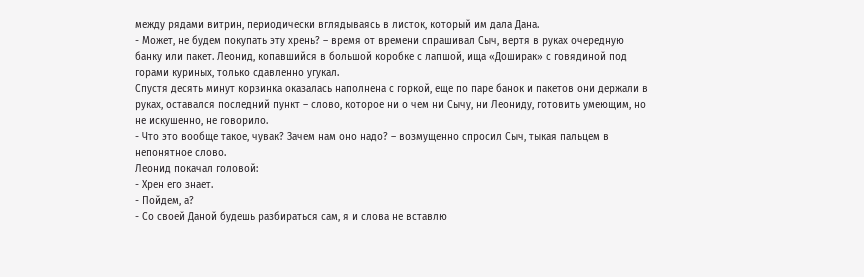между рядами витрин, периодически вглядываясь в листок, который им дала Дана.
- Может, не будем покупать эту хрень? – время от времени спрашивал Сыч, вертя в руках очередную банку или пакет. Леонид, копавшийся в большой коробке с лапшой, ища «Доширак» с говядиной под горами куриных, только сдавленно угукал.
Спустя десять минут корзинка оказалась наполнена с горкой, еще по паре банок и пакетов они держали в руках, оставался последний пункт – слово, которое ни о чем ни Сычу, ни Леониду, готовить умеющим, но не искушенно, не говорило.
- Что это вообще такое, чувак? Зачем нам оно надо? – возмущенно спросил Сыч, тыкая пальцем в непонятное слово.
Леонид покачал головой:
- Хрен его знает.
- Пойдем, а?
- Со своей Даной будешь разбираться сам, я и слова не вставлю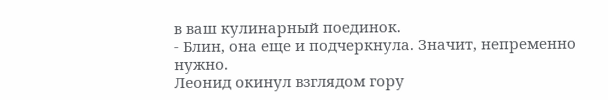в ваш кулинарный поединок.
- Блин, она еще и подчеркнула. Значит, непременно нужно.
Леонид окинул взглядом гору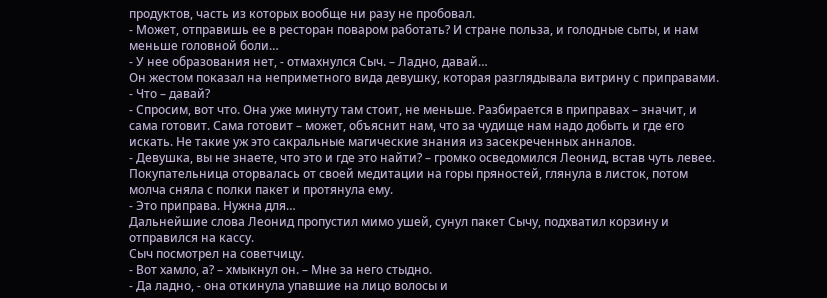продуктов, часть из которых вообще ни разу не пробовал.
- Может, отправишь ее в ресторан поваром работать? И стране польза, и голодные сыты, и нам меньше головной боли…
- У нее образования нет, - отмахнулся Сыч. – Ладно, давай…
Он жестом показал на неприметного вида девушку, которая разглядывала витрину с приправами.
- Что – давай?
- Спросим, вот что. Она уже минуту там стоит, не меньше. Разбирается в приправах – значит, и сама готовит. Сама готовит – может, объяснит нам, что за чудище нам надо добыть и где его искать. Не такие уж это сакральные магические знания из засекреченных анналов.
- Девушка, вы не знаете, что это и где это найти? – громко осведомился Леонид, встав чуть левее.
Покупательница оторвалась от своей медитации на горы пряностей, глянула в листок, потом молча сняла с полки пакет и протянула ему.
- Это приправа. Нужна для…
Дальнейшие слова Леонид пропустил мимо ушей, сунул пакет Сычу, подхватил корзину и отправился на кассу.
Сыч посмотрел на советчицу.
- Вот хамло, а? – хмыкнул он. – Мне за него стыдно.
- Да ладно, - она откинула упавшие на лицо волосы и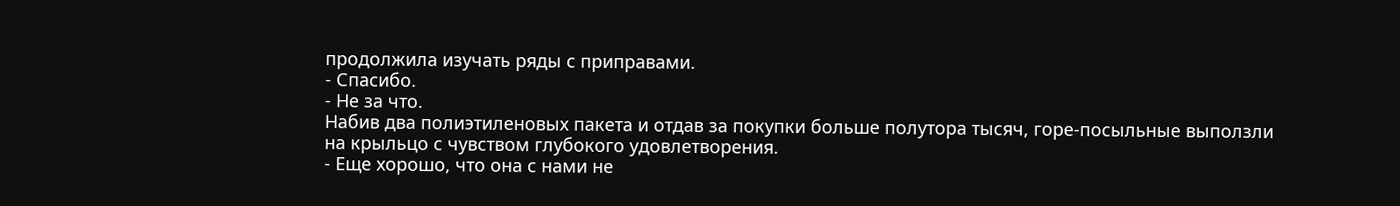продолжила изучать ряды с приправами.
- Спасибо.
- Не за что.
Набив два полиэтиленовых пакета и отдав за покупки больше полутора тысяч, горе-посыльные выползли на крыльцо с чувством глубокого удовлетворения.
- Еще хорошо, что она с нами не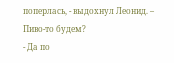поперлась, - выдохнул Леонид. – Пиво-то будем?
- Да по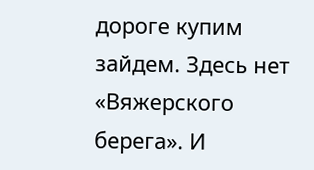дороге купим зайдем. Здесь нет «Вяжерского берега». И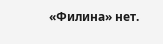«Филина» нет.